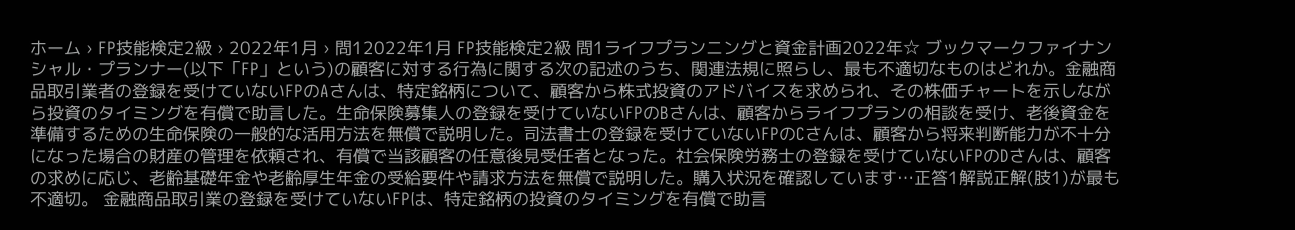ホーム › FP技能検定2級 › 2022年1月 › 問12022年1月 FP技能検定2級 問1ライフプランニングと資金計画2022年☆ ブックマークファイナンシャル・プランナー(以下「FP」という)の顧客に対する行為に関する次の記述のうち、関連法規に照らし、最も不適切なものはどれか。金融商品取引業者の登録を受けていないFPのAさんは、特定銘柄について、顧客から株式投資のアドバイスを求められ、その株価チャートを示しながら投資のタイミングを有償で助言した。生命保険募集人の登録を受けていないFPのBさんは、顧客からライフプランの相談を受け、老後資金を準備するための生命保険の一般的な活用方法を無償で説明した。司法書士の登録を受けていないFPのCさんは、顧客から将来判断能力が不十分になった場合の財産の管理を依頼され、有償で当該顧客の任意後見受任者となった。社会保険労務士の登録を受けていないFPのDさんは、顧客の求めに応じ、老齢基礎年金や老齢厚生年金の受給要件や請求方法を無償で説明した。購入状況を確認しています…正答1解説正解(肢1)が最も不適切。 金融商品取引業の登録を受けていないFPは、特定銘柄の投資のタイミングを有償で助言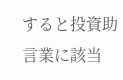すると投資助言業に該当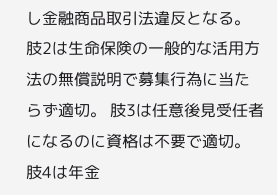し金融商品取引法違反となる。 肢2は生命保険の一般的な活用方法の無償説明で募集行為に当たらず適切。 肢3は任意後見受任者になるのに資格は不要で適切。 肢4は年金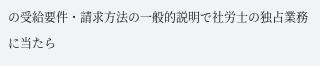の受給要件・請求方法の一般的説明で社労士の独占業務に当たら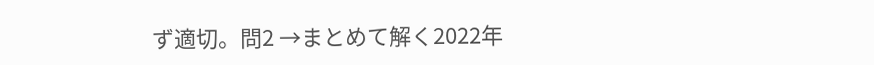ず適切。問2 →まとめて解く2022年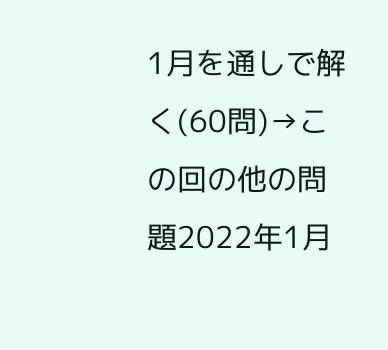1月を通しで解く(60問)→この回の他の問題2022年1月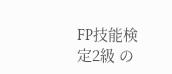FP技能検定2級 の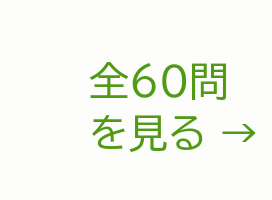全60問を見る →